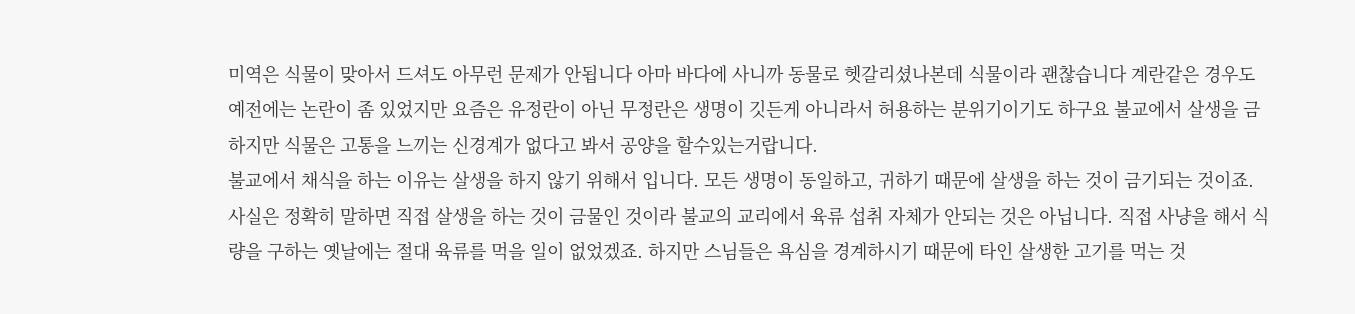미역은 식물이 맞아서 드셔도 아무런 문제가 안됩니다 아마 바다에 사니까 동물로 헷갈리셨나본데 식물이라 괜찮습니다 계란같은 경우도 예전에는 논란이 좀 있었지만 요즘은 유정란이 아닌 무정란은 생명이 깃든게 아니라서 허용하는 분위기이기도 하구요 불교에서 살생을 금하지만 식물은 고통을 느끼는 신경계가 없다고 봐서 공양을 할수있는거랍니다.
불교에서 채식을 하는 이유는 살생을 하지 않기 위해서 입니다. 모든 생명이 동일하고, 귀하기 때문에 살생을 하는 것이 금기되는 것이죠. 사실은 정확히 말하면 직접 살생을 하는 것이 금물인 것이라 불교의 교리에서 육류 섭취 자체가 안되는 것은 아닙니다. 직접 사냥을 해서 식량을 구하는 옛날에는 절대 육류를 먹을 일이 없었겠죠. 하지만 스님들은 욕심을 경계하시기 때문에 타인 살생한 고기를 먹는 것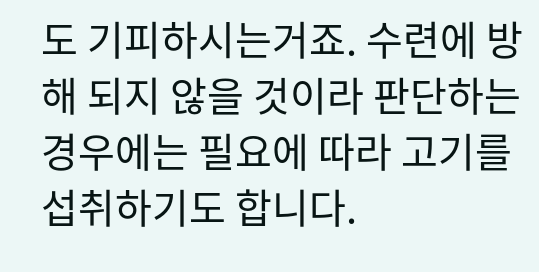도 기피하시는거죠. 수련에 방해 되지 않을 것이라 판단하는 경우에는 필요에 따라 고기를 섭취하기도 합니다.